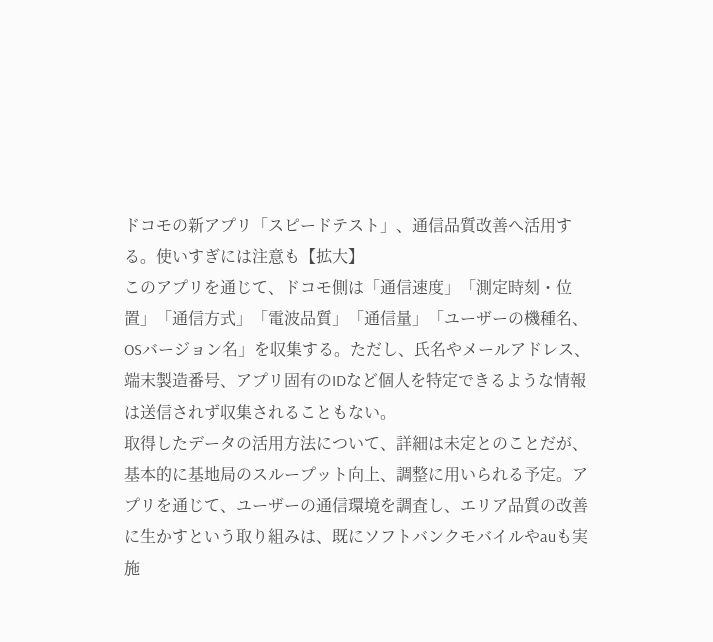ドコモの新アプリ「スピードテスト」、通信品質改善へ活用する。使いすぎには注意も【拡大】
このアプリを通じて、ドコモ側は「通信速度」「測定時刻・位置」「通信方式」「電波品質」「通信量」「ユーザーの機種名、OSバージョン名」を収集する。ただし、氏名やメールアドレス、端末製造番号、アプリ固有のIDなど個人を特定できるような情報は送信されず収集されることもない。
取得したデータの活用方法について、詳細は未定とのことだが、基本的に基地局のスループット向上、調整に用いられる予定。アプリを通じて、ユーザーの通信環境を調査し、エリア品質の改善に生かすという取り組みは、既にソフトバンクモバイルやauも実施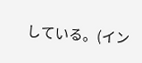している。(イン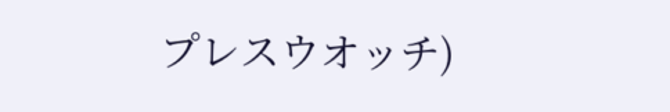プレスウオッチ)